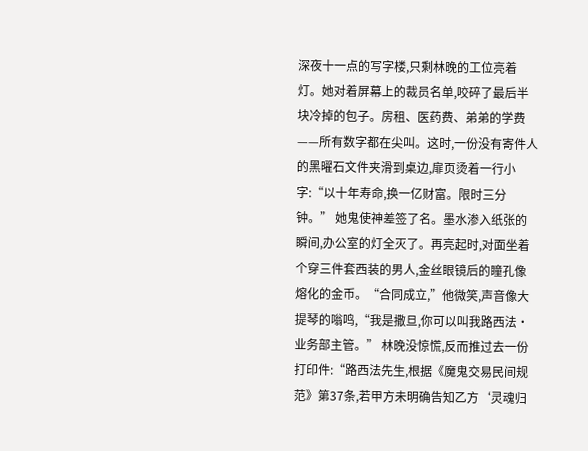深夜十一点的写字楼,只剩林晚的工位亮着灯。她对着屏幕上的裁员名单,咬碎了最后半块冷掉的包子。房租、医药费、弟弟的学费——所有数字都在尖叫。这时,一份没有寄件人的黑曜石文件夹滑到桌边,扉页烫着一行小字:“以十年寿命,换一亿财富。限时三分钟。” 她鬼使神差签了名。墨水渗入纸张的瞬间,办公室的灯全灭了。再亮起时,对面坐着个穿三件套西装的男人,金丝眼镜后的瞳孔像熔化的金币。“合同成立,”他微笑,声音像大提琴的嗡鸣,“我是撒旦,你可以叫我路西法·业务部主管。” 林晚没惊慌,反而推过去一份打印件:“路西法先生,根据《魔鬼交易民间规范》第37条,若甲方未明确告知乙方‘灵魂归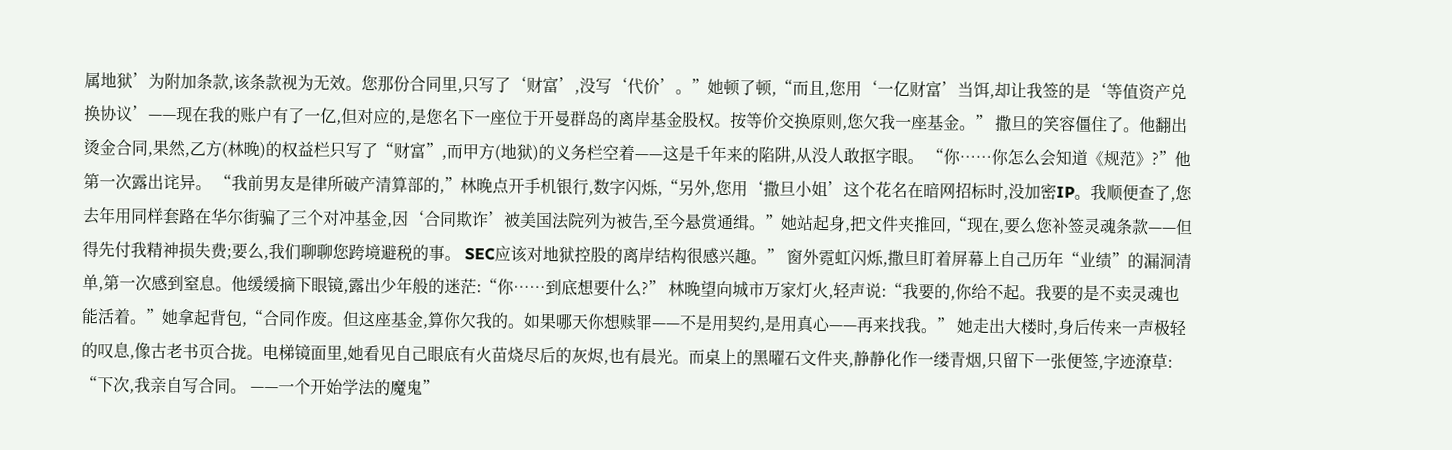属地狱’为附加条款,该条款视为无效。您那份合同里,只写了‘财富’,没写‘代价’。”她顿了顿,“而且,您用‘一亿财富’当饵,却让我签的是‘等值资产兑换协议’——现在我的账户有了一亿,但对应的,是您名下一座位于开曼群岛的离岸基金股权。按等价交换原则,您欠我一座基金。” 撒旦的笑容僵住了。他翻出烫金合同,果然,乙方(林晚)的权益栏只写了“财富”,而甲方(地狱)的义务栏空着——这是千年来的陷阱,从没人敢抠字眼。 “你……你怎么会知道《规范》?”他第一次露出诧异。 “我前男友是律所破产清算部的,”林晚点开手机银行,数字闪烁,“另外,您用‘撒旦小姐’这个花名在暗网招标时,没加密IP。我顺便查了,您去年用同样套路在华尔街骗了三个对冲基金,因‘合同欺诈’被美国法院列为被告,至今悬赏通缉。”她站起身,把文件夹推回,“现在,要么您补签灵魂条款——但得先付我精神损失费;要么,我们聊聊您跨境避税的事。 SEC应该对地狱控股的离岸结构很感兴趣。” 窗外霓虹闪烁,撒旦盯着屏幕上自己历年“业绩”的漏洞清单,第一次感到窒息。他缓缓摘下眼镜,露出少年般的迷茫:“你……到底想要什么?” 林晚望向城市万家灯火,轻声说:“我要的,你给不起。我要的是不卖灵魂也能活着。”她拿起背包,“合同作废。但这座基金,算你欠我的。如果哪天你想赎罪——不是用契约,是用真心——再来找我。” 她走出大楼时,身后传来一声极轻的叹息,像古老书页合拢。电梯镜面里,她看见自己眼底有火苗烧尽后的灰烬,也有晨光。而桌上的黑曜石文件夹,静静化作一缕青烟,只留下一张便签,字迹潦草: “下次,我亲自写合同。 ——一个开始学法的魔鬼”